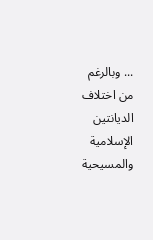... وبالرغم من اختلاف الديانتين الإسلامية والمسيحية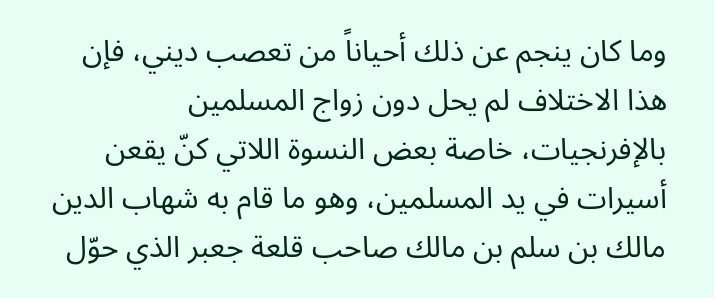وما كان ينجم عن ذلك أحياناً من تعصب ديني، فإن هذا الاختلاف لم يحل دون زواج المسلمين بالإفرنجيات، خاصة بعض النسوة اللاتي كنّ يقعن أسيرات في يد المسلمين، وهو ما قام به شهاب الدين مالك بن سلم بن مالك صاحب قلعة جعبر الذي حوّل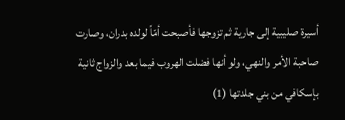أسيرة صليبية إلى جارية ثم تزوجها فأصبحت أمّاً لولده بدران، وصارت صاحبة الأمر والنهي، ولو أنها فضلت الهروب فيما بعد والزواج ثانية بإسكافي من بني جلدتها (1)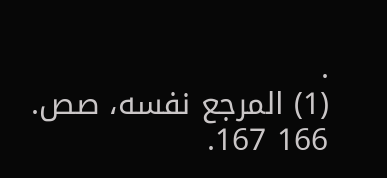.
(1) المرجع نفسه، صص. 166 167.